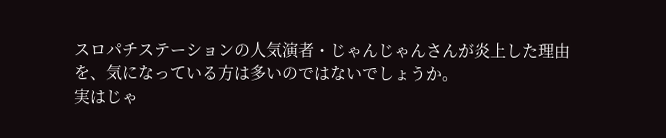スロパチステーションの人気演者・じゃんじゃんさんが炎上した理由を、気になっている方は多いのではないでしょうか。
実はじゃ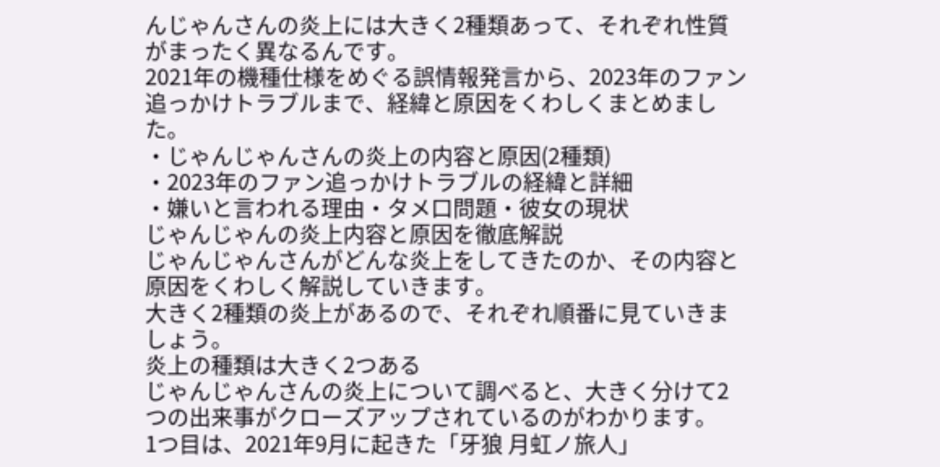んじゃんさんの炎上には大きく2種類あって、それぞれ性質がまったく異なるんです。
2021年の機種仕様をめぐる誤情報発言から、2023年のファン追っかけトラブルまで、経緯と原因をくわしくまとめました。
・じゃんじゃんさんの炎上の内容と原因(2種類)
・2023年のファン追っかけトラブルの経緯と詳細
・嫌いと言われる理由・タメ口問題・彼女の現状
じゃんじゃんの炎上内容と原因を徹底解説
じゃんじゃんさんがどんな炎上をしてきたのか、その内容と原因をくわしく解説していきます。
大きく2種類の炎上があるので、それぞれ順番に見ていきましょう。
炎上の種類は大きく2つある
じゃんじゃんさんの炎上について調べると、大きく分けて2つの出来事がクローズアップされているのがわかります。
1つ目は、2021年9月に起きた「牙狼 月虹ノ旅人」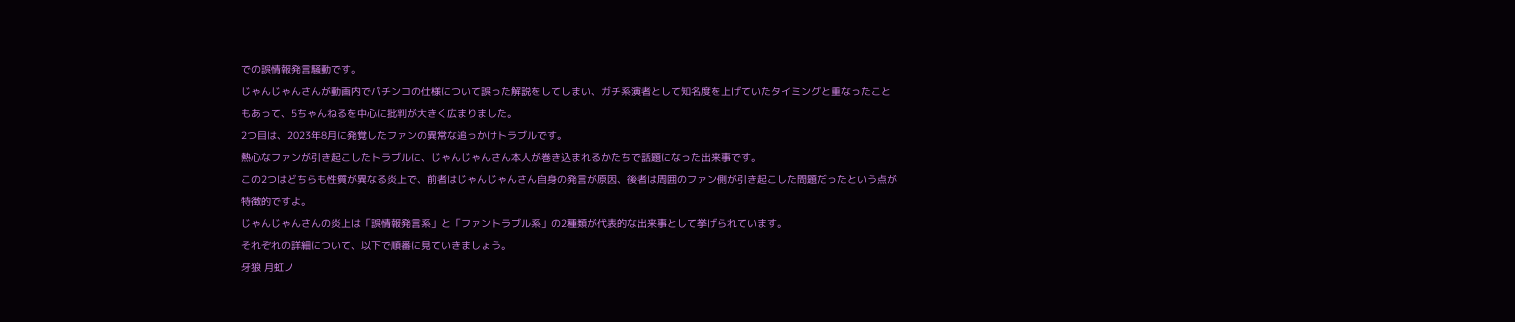での誤情報発言騒動です。
じゃんじゃんさんが動画内でパチンコの仕様について誤った解説をしてしまい、ガチ系演者として知名度を上げていたタイミングと重なったこともあって、5ちゃんねるを中心に批判が大きく広まりました。
2つ目は、2023年8月に発覚したファンの異常な追っかけトラブルです。
熱心なファンが引き起こしたトラブルに、じゃんじゃんさん本人が巻き込まれるかたちで話題になった出来事です。
この2つはどちらも性質が異なる炎上で、前者はじゃんじゃんさん自身の発言が原因、後者は周囲のファン側が引き起こした問題だったという点が特徴的ですよ。
じゃんじゃんさんの炎上は「誤情報発言系」と「ファントラブル系」の2種類が代表的な出来事として挙げられています。
それぞれの詳細について、以下で順番に見ていきましょう。
牙狼 月虹ノ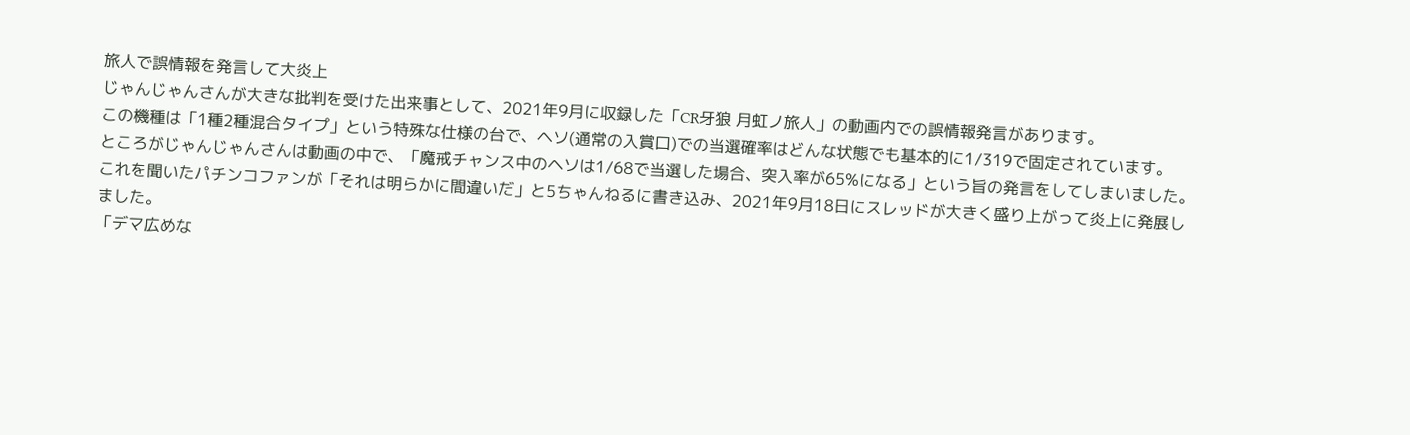旅人で誤情報を発言して大炎上
じゃんじゃんさんが大きな批判を受けた出来事として、2021年9月に収録した「CR牙狼 月虹ノ旅人」の動画内での誤情報発言があります。
この機種は「1種2種混合タイプ」という特殊な仕様の台で、ヘソ(通常の入賞口)での当選確率はどんな状態でも基本的に1/319で固定されています。
ところがじゃんじゃんさんは動画の中で、「魔戒チャンス中のヘソは1/68で当選した場合、突入率が65%になる」という旨の発言をしてしまいました。
これを聞いたパチンコファンが「それは明らかに間違いだ」と5ちゃんねるに書き込み、2021年9月18日にスレッドが大きく盛り上がって炎上に発展しました。
「デマ広めな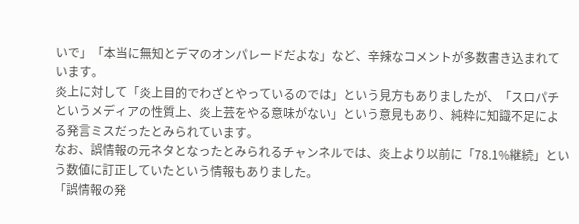いで」「本当に無知とデマのオンパレードだよな」など、辛辣なコメントが多数書き込まれています。
炎上に対して「炎上目的でわざとやっているのでは」という見方もありましたが、「スロパチというメディアの性質上、炎上芸をやる意味がない」という意見もあり、純粋に知識不足による発言ミスだったとみられています。
なお、誤情報の元ネタとなったとみられるチャンネルでは、炎上より以前に「78.1%継続」という数値に訂正していたという情報もありました。
「誤情報の発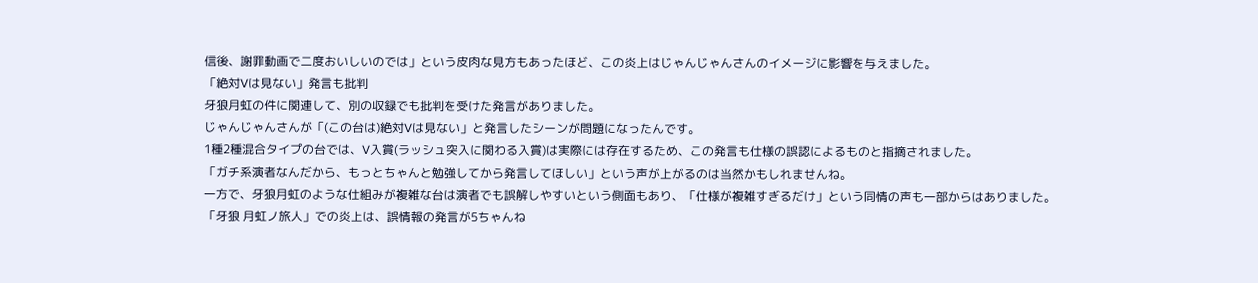信後、謝罪動画で二度おいしいのでは」という皮肉な見方もあったほど、この炎上はじゃんじゃんさんのイメージに影響を与えました。
「絶対Vは見ない」発言も批判
牙狼月虹の件に関連して、別の収録でも批判を受けた発言がありました。
じゃんじゃんさんが「(この台は)絶対Vは見ない」と発言したシーンが問題になったんです。
1種2種混合タイプの台では、V入賞(ラッシュ突入に関わる入賞)は実際には存在するため、この発言も仕様の誤認によるものと指摘されました。
「ガチ系演者なんだから、もっとちゃんと勉強してから発言してほしい」という声が上がるのは当然かもしれませんね。
一方で、牙狼月虹のような仕組みが複雑な台は演者でも誤解しやすいという側面もあり、「仕様が複雑すぎるだけ」という同情の声も一部からはありました。
「牙狼 月虹ノ旅人」での炎上は、誤情報の発言が5ちゃんね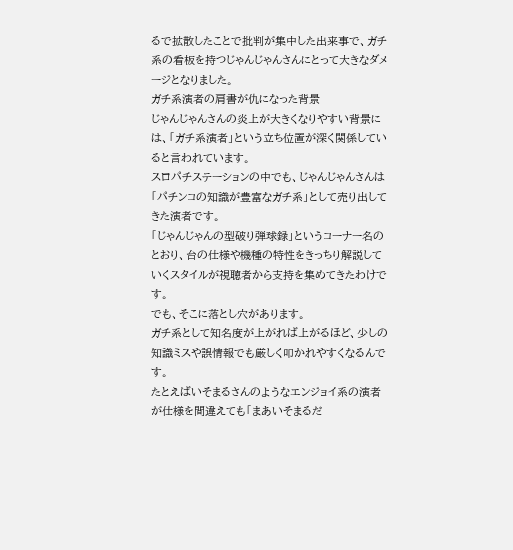るで拡散したことで批判が集中した出来事で、ガチ系の看板を持つじゃんじゃんさんにとって大きなダメージとなりました。
ガチ系演者の肩書が仇になった背景
じゃんじゃんさんの炎上が大きくなりやすい背景には、「ガチ系演者」という立ち位置が深く関係していると言われています。
スロパチステーションの中でも、じゃんじゃんさんは「パチンコの知識が豊富なガチ系」として売り出してきた演者です。
「じゃんじゃんの型破り弾球録」というコーナー名のとおり、台の仕様や機種の特性をきっちり解説していくスタイルが視聴者から支持を集めてきたわけです。
でも、そこに落とし穴があります。
ガチ系として知名度が上がれば上がるほど、少しの知識ミスや誤情報でも厳しく叩かれやすくなるんです。
たとえばいそまるさんのようなエンジョイ系の演者が仕様を間違えても「まあいそまるだ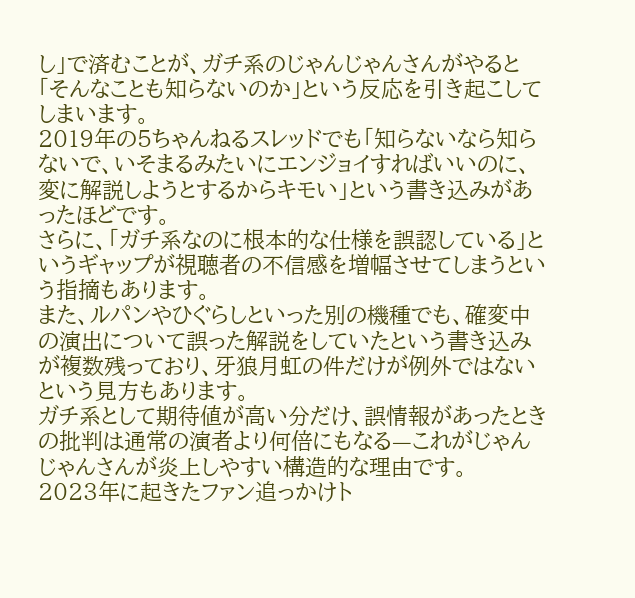し」で済むことが、ガチ系のじゃんじゃんさんがやると「そんなことも知らないのか」という反応を引き起こしてしまいます。
2019年の5ちゃんねるスレッドでも「知らないなら知らないで、いそまるみたいにエンジョイすればいいのに、変に解説しようとするからキモい」という書き込みがあったほどです。
さらに、「ガチ系なのに根本的な仕様を誤認している」というギャップが視聴者の不信感を増幅させてしまうという指摘もあります。
また、ルパンやひぐらしといった別の機種でも、確変中の演出について誤った解説をしていたという書き込みが複数残っており、牙狼月虹の件だけが例外ではないという見方もあります。
ガチ系として期待値が高い分だけ、誤情報があったときの批判は通常の演者より何倍にもなる—これがじゃんじゃんさんが炎上しやすい構造的な理由です。
2023年に起きたファン追っかけト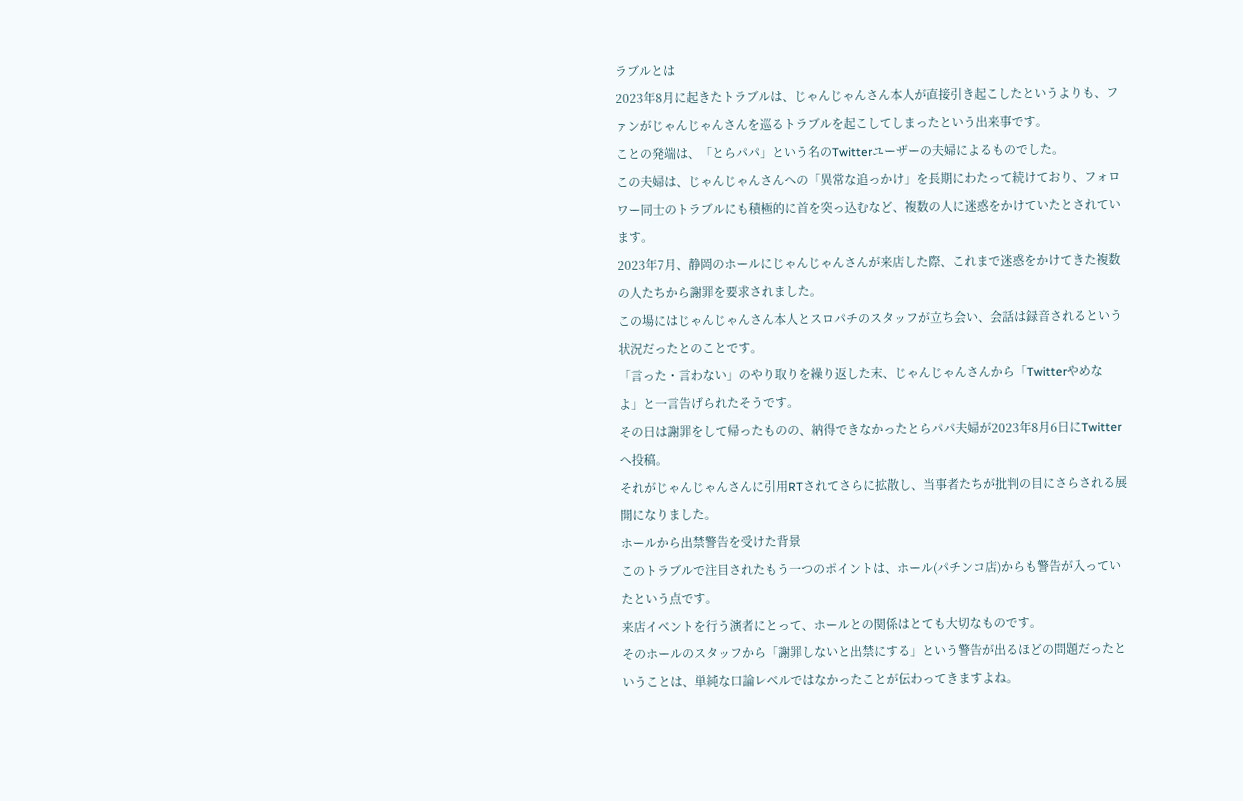ラブルとは
2023年8月に起きたトラブルは、じゃんじゃんさん本人が直接引き起こしたというよりも、ファンがじゃんじゃんさんを巡るトラブルを起こしてしまったという出来事です。
ことの発端は、「とらパパ」という名のTwitterユーザーの夫婦によるものでした。
この夫婦は、じゃんじゃんさんへの「異常な追っかけ」を長期にわたって続けており、フォロワー同士のトラブルにも積極的に首を突っ込むなど、複数の人に迷惑をかけていたとされています。
2023年7月、静岡のホールにじゃんじゃんさんが来店した際、これまで迷惑をかけてきた複数の人たちから謝罪を要求されました。
この場にはじゃんじゃんさん本人とスロパチのスタッフが立ち会い、会話は録音されるという状況だったとのことです。
「言った・言わない」のやり取りを繰り返した末、じゃんじゃんさんから「Twitterやめなよ」と一言告げられたそうです。
その日は謝罪をして帰ったものの、納得できなかったとらパパ夫婦が2023年8月6日にTwitterへ投稿。
それがじゃんじゃんさんに引用RTされてさらに拡散し、当事者たちが批判の目にさらされる展開になりました。
ホールから出禁警告を受けた背景
このトラブルで注目されたもう一つのポイントは、ホール(パチンコ店)からも警告が入っていたという点です。
来店イベントを行う演者にとって、ホールとの関係はとても大切なものです。
そのホールのスタッフから「謝罪しないと出禁にする」という警告が出るほどの問題だったということは、単純な口論レベルではなかったことが伝わってきますよね。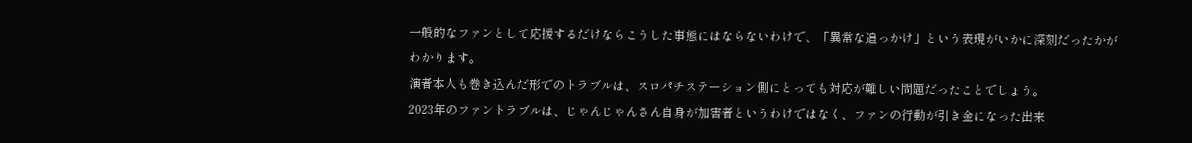一般的なファンとして応援するだけならこうした事態にはならないわけで、「異常な追っかけ」という表現がいかに深刻だったかがわかります。
演者本人も巻き込んだ形でのトラブルは、スロパチステーション側にとっても対応が難しい問題だったことでしょう。
2023年のファントラブルは、じゃんじゃんさん自身が加害者というわけではなく、ファンの行動が引き金になった出来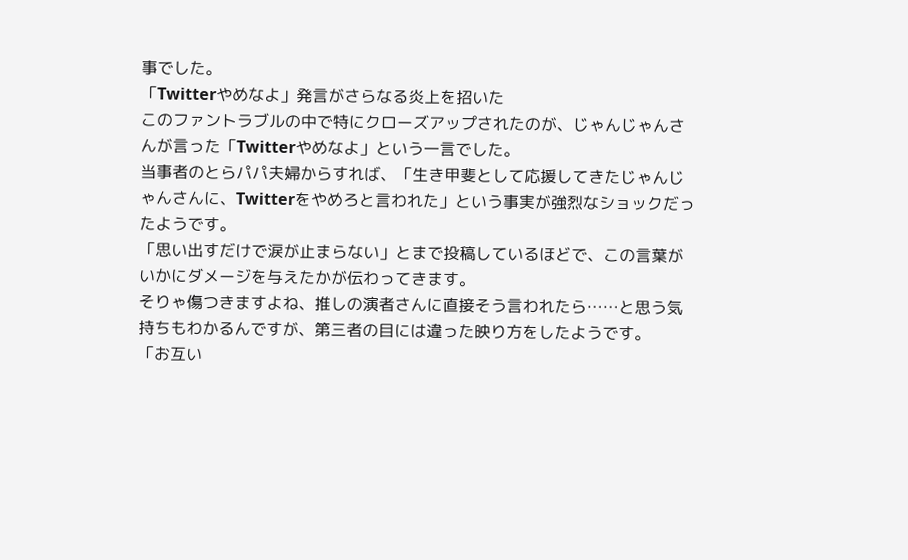事でした。
「Twitterやめなよ」発言がさらなる炎上を招いた
このファントラブルの中で特にクローズアップされたのが、じゃんじゃんさんが言った「Twitterやめなよ」という一言でした。
当事者のとらパパ夫婦からすれば、「生き甲斐として応援してきたじゃんじゃんさんに、Twitterをやめろと言われた」という事実が強烈なショックだったようです。
「思い出すだけで涙が止まらない」とまで投稿しているほどで、この言葉がいかにダメージを与えたかが伝わってきます。
そりゃ傷つきますよね、推しの演者さんに直接そう言われたら……と思う気持ちもわかるんですが、第三者の目には違った映り方をしたようです。
「お互い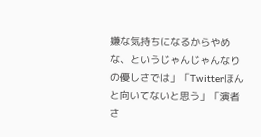嫌な気持ちになるからやめな、というじゃんじゃんなりの優しさでは」「Twitterほんと向いてないと思う」「演者さ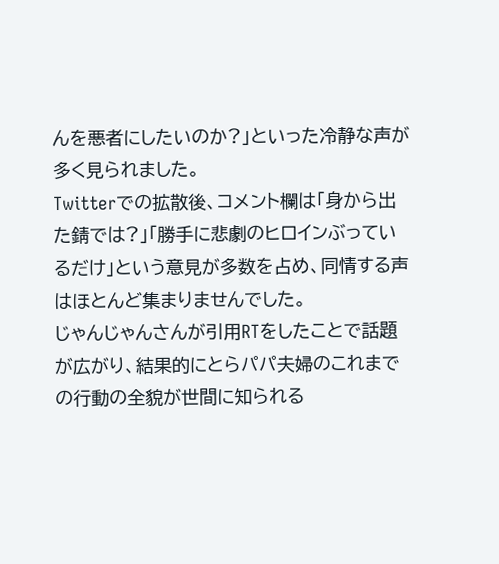んを悪者にしたいのか?」といった冷静な声が多く見られました。
Twitterでの拡散後、コメント欄は「身から出た錆では?」「勝手に悲劇のヒロインぶっているだけ」という意見が多数を占め、同情する声はほとんど集まりませんでした。
じゃんじゃんさんが引用RTをしたことで話題が広がり、結果的にとらパパ夫婦のこれまでの行動の全貌が世間に知られる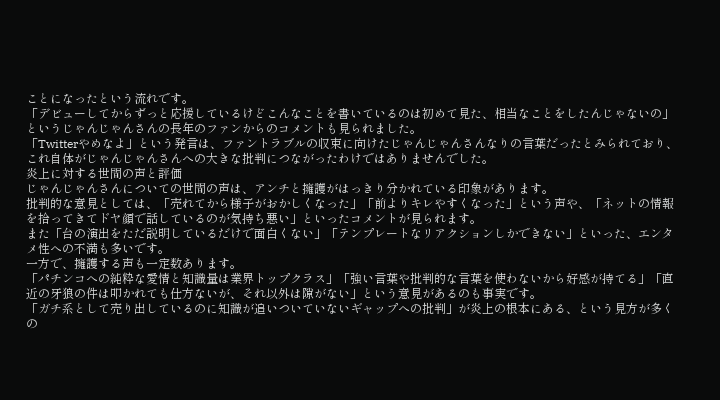ことになったという流れです。
「デビューしてからずっと応援しているけどこんなことを書いているのは初めて見た、相当なことをしたんじゃないの」というじゃんじゃんさんの長年のファンからのコメントも見られました。
「Twitterやめなよ」という発言は、ファントラブルの収束に向けたじゃんじゃんさんなりの言葉だったとみられており、これ自体がじゃんじゃんさんへの大きな批判につながったわけではありませんでした。
炎上に対する世間の声と評価
じゃんじゃんさんについての世間の声は、アンチと擁護がはっきり分かれている印象があります。
批判的な意見としては、「売れてから様子がおかしくなった」「前よりキレやすくなった」という声や、「ネットの情報を拾ってきてドヤ顔で話しているのが気持ち悪い」といったコメントが見られます。
また「台の演出をただ説明しているだけで面白くない」「テンプレートなリアクションしかできない」といった、エンタメ性への不満も多いです。
一方で、擁護する声も一定数あります。
「パチンコへの純粋な愛情と知識量は業界トップクラス」「強い言葉や批判的な言葉を使わないから好感が持てる」「直近の牙狼の件は叩かれても仕方ないが、それ以外は隙がない」という意見があるのも事実です。
「ガチ系として売り出しているのに知識が追いついていないギャップへの批判」が炎上の根本にある、という見方が多くの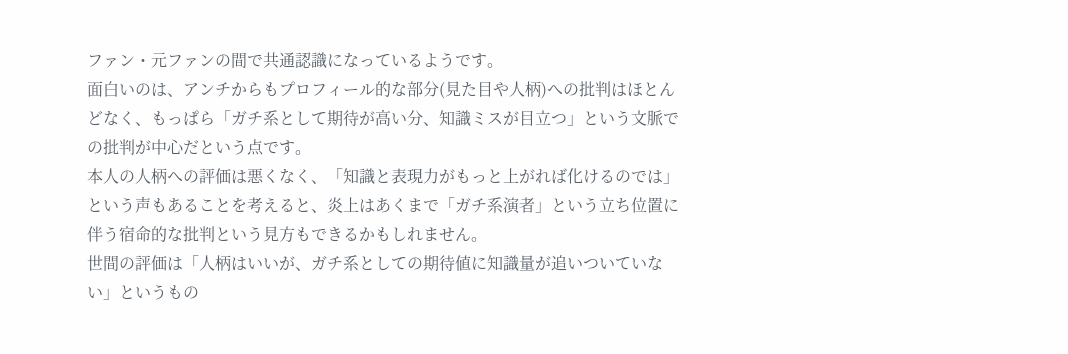ファン・元ファンの間で共通認識になっているようです。
面白いのは、アンチからもプロフィール的な部分(見た目や人柄)への批判はほとんどなく、もっぱら「ガチ系として期待が高い分、知識ミスが目立つ」という文脈での批判が中心だという点です。
本人の人柄への評価は悪くなく、「知識と表現力がもっと上がれば化けるのでは」という声もあることを考えると、炎上はあくまで「ガチ系演者」という立ち位置に伴う宿命的な批判という見方もできるかもしれません。
世間の評価は「人柄はいいが、ガチ系としての期待値に知識量が追いついていない」というもの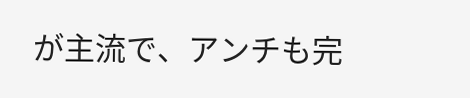が主流で、アンチも完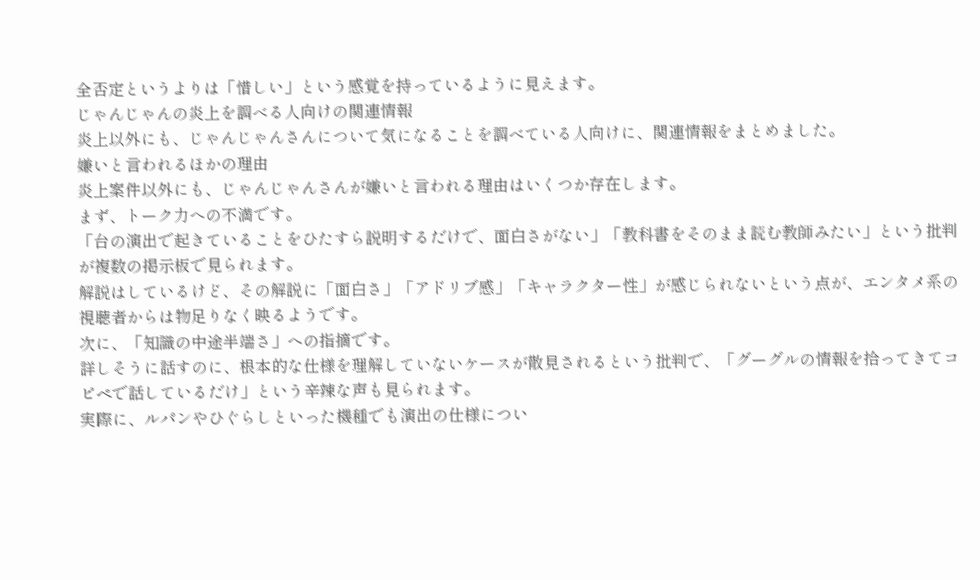全否定というよりは「惜しい」という感覚を持っているように見えます。
じゃんじゃんの炎上を調べる人向けの関連情報
炎上以外にも、じゃんじゃんさんについて気になることを調べている人向けに、関連情報をまとめました。
嫌いと言われるほかの理由
炎上案件以外にも、じゃんじゃんさんが嫌いと言われる理由はいくつか存在します。
まず、トーク力への不満です。
「台の演出で起きていることをひたすら説明するだけで、面白さがない」「教科書をそのまま読む教師みたい」という批判が複数の掲示板で見られます。
解説はしているけど、その解説に「面白さ」「アドリブ感」「キャラクター性」が感じられないという点が、エンタメ系の視聴者からは物足りなく映るようです。
次に、「知識の中途半端さ」への指摘です。
詳しそうに話すのに、根本的な仕様を理解していないケースが散見されるという批判で、「グーグルの情報を拾ってきてコピペで話しているだけ」という辛辣な声も見られます。
実際に、ルパンやひぐらしといった機種でも演出の仕様につい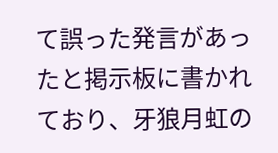て誤った発言があったと掲示板に書かれており、牙狼月虹の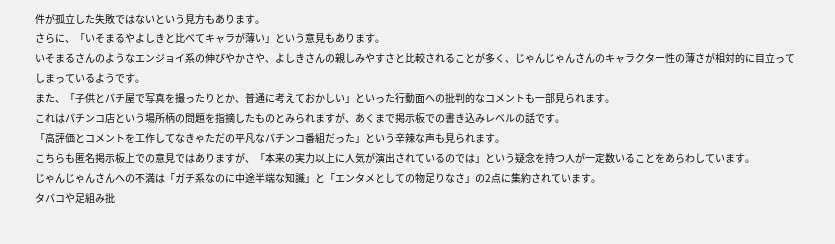件が孤立した失敗ではないという見方もあります。
さらに、「いそまるやよしきと比べてキャラが薄い」という意見もあります。
いそまるさんのようなエンジョイ系の伸びやかさや、よしきさんの親しみやすさと比較されることが多く、じゃんじゃんさんのキャラクター性の薄さが相対的に目立ってしまっているようです。
また、「子供とパチ屋で写真を撮ったりとか、普通に考えておかしい」といった行動面への批判的なコメントも一部見られます。
これはパチンコ店という場所柄の問題を指摘したものとみられますが、あくまで掲示板での書き込みレベルの話です。
「高評価とコメントを工作してなきゃただの平凡なパチンコ番組だった」という辛辣な声も見られます。
こちらも匿名掲示板上での意見ではありますが、「本来の実力以上に人気が演出されているのでは」という疑念を持つ人が一定数いることをあらわしています。
じゃんじゃんさんへの不満は「ガチ系なのに中途半端な知識」と「エンタメとしての物足りなさ」の2点に集約されています。
タバコや足組み批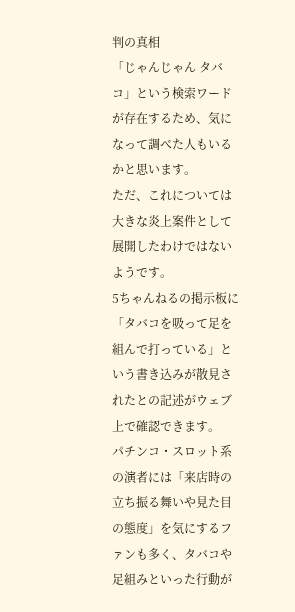判の真相
「じゃんじゃん タバコ」という検索ワードが存在するため、気になって調べた人もいるかと思います。
ただ、これについては大きな炎上案件として展開したわけではないようです。
5ちゃんねるの掲示板に「タバコを吸って足を組んで打っている」という書き込みが散見されたとの記述がウェブ上で確認できます。
パチンコ・スロット系の演者には「来店時の立ち振る舞いや見た目の態度」を気にするファンも多く、タバコや足組みといった行動が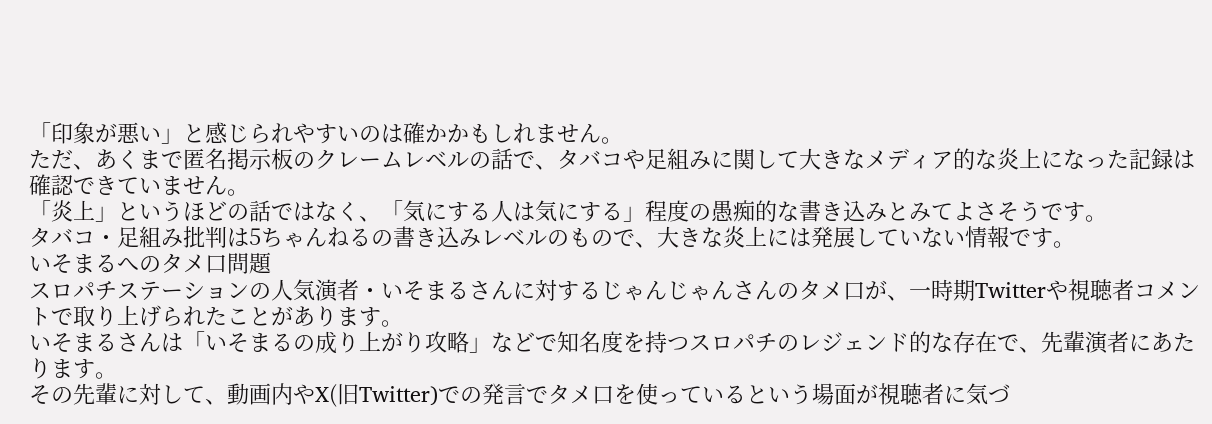「印象が悪い」と感じられやすいのは確かかもしれません。
ただ、あくまで匿名掲示板のクレームレベルの話で、タバコや足組みに関して大きなメディア的な炎上になった記録は確認できていません。
「炎上」というほどの話ではなく、「気にする人は気にする」程度の愚痴的な書き込みとみてよさそうです。
タバコ・足組み批判は5ちゃんねるの書き込みレベルのもので、大きな炎上には発展していない情報です。
いそまるへのタメ口問題
スロパチステーションの人気演者・いそまるさんに対するじゃんじゃんさんのタメ口が、一時期Twitterや視聴者コメントで取り上げられたことがあります。
いそまるさんは「いそまるの成り上がり攻略」などで知名度を持つスロパチのレジェンド的な存在で、先輩演者にあたります。
その先輩に対して、動画内やX(旧Twitter)での発言でタメ口を使っているという場面が視聴者に気づ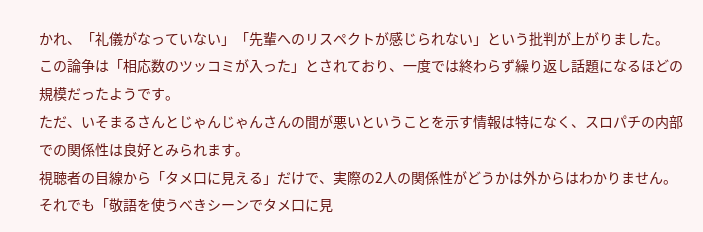かれ、「礼儀がなっていない」「先輩へのリスペクトが感じられない」という批判が上がりました。
この論争は「相応数のツッコミが入った」とされており、一度では終わらず繰り返し話題になるほどの規模だったようです。
ただ、いそまるさんとじゃんじゃんさんの間が悪いということを示す情報は特になく、スロパチの内部での関係性は良好とみられます。
視聴者の目線から「タメ口に見える」だけで、実際の2人の関係性がどうかは外からはわかりません。
それでも「敬語を使うべきシーンでタメ口に見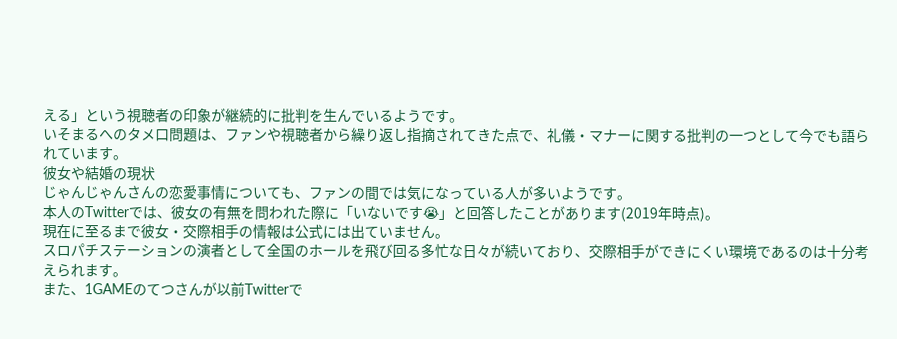える」という視聴者の印象が継続的に批判を生んでいるようです。
いそまるへのタメ口問題は、ファンや視聴者から繰り返し指摘されてきた点で、礼儀・マナーに関する批判の一つとして今でも語られています。
彼女や結婚の現状
じゃんじゃんさんの恋愛事情についても、ファンの間では気になっている人が多いようです。
本人のTwitterでは、彼女の有無を問われた際に「いないです😭」と回答したことがあります(2019年時点)。
現在に至るまで彼女・交際相手の情報は公式には出ていません。
スロパチステーションの演者として全国のホールを飛び回る多忙な日々が続いており、交際相手ができにくい環境であるのは十分考えられます。
また、1GAMEのてつさんが以前Twitterで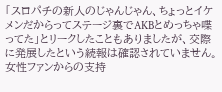「スロパチの新人のじゃんじゃん、ちょっとイケメンだからってステージ裏でAKBとめっちゃ喋ってた」とリークしたこともありましたが、交際に発展したという続報は確認されていません。
女性ファンからの支持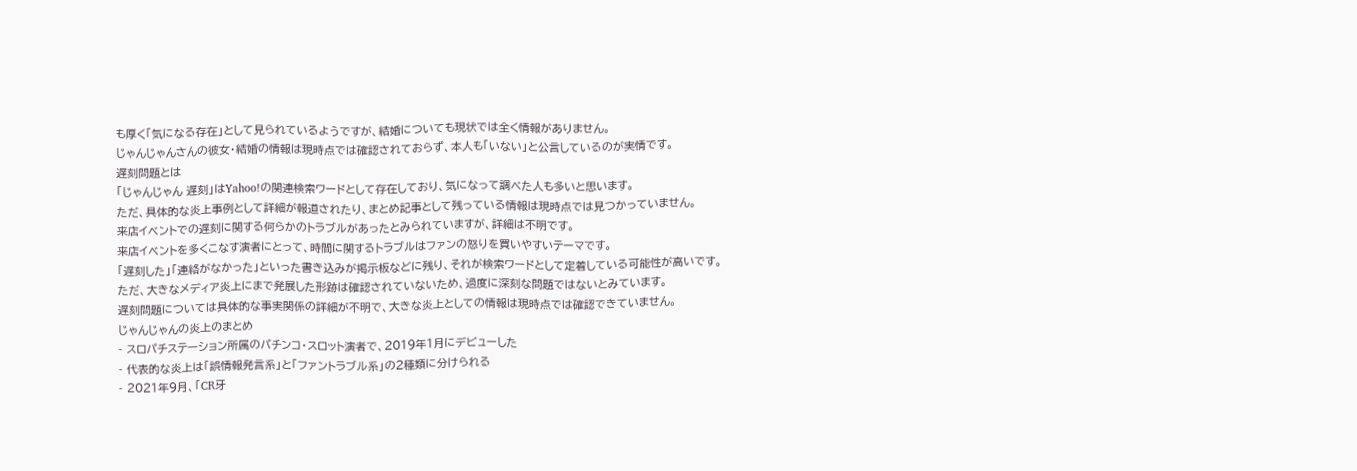も厚く「気になる存在」として見られているようですが、結婚についても現状では全く情報がありません。
じゃんじゃんさんの彼女・結婚の情報は現時点では確認されておらず、本人も「いない」と公言しているのが実情です。
遅刻問題とは
「じゃんじゃん 遅刻」はYahoo!の関連検索ワードとして存在しており、気になって調べた人も多いと思います。
ただ、具体的な炎上事例として詳細が報道されたり、まとめ記事として残っている情報は現時点では見つかっていません。
来店イベントでの遅刻に関する何らかのトラブルがあったとみられていますが、詳細は不明です。
来店イベントを多くこなす演者にとって、時間に関するトラブルはファンの怒りを買いやすいテーマです。
「遅刻した」「連絡がなかった」といった書き込みが掲示板などに残り、それが検索ワードとして定着している可能性が高いです。
ただ、大きなメディア炎上にまで発展した形跡は確認されていないため、過度に深刻な問題ではないとみています。
遅刻問題については具体的な事実関係の詳細が不明で、大きな炎上としての情報は現時点では確認できていません。
じゃんじゃんの炎上のまとめ
- スロパチステーション所属のパチンコ・スロット演者で、2019年1月にデビューした
- 代表的な炎上は「誤情報発言系」と「ファントラブル系」の2種類に分けられる
- 2021年9月、「CR牙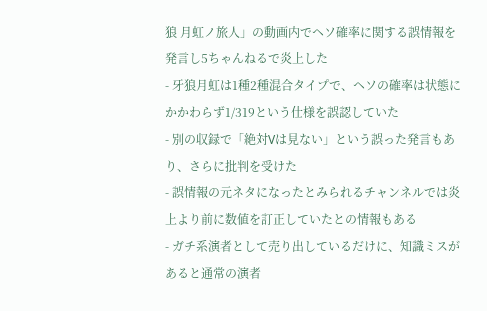狼 月虹ノ旅人」の動画内でヘソ確率に関する誤情報を発言し5ちゃんねるで炎上した
- 牙狼月虹は1種2種混合タイプで、ヘソの確率は状態にかかわらず1/319という仕様を誤認していた
- 別の収録で「絶対Vは見ない」という誤った発言もあり、さらに批判を受けた
- 誤情報の元ネタになったとみられるチャンネルでは炎上より前に数値を訂正していたとの情報もある
- ガチ系演者として売り出しているだけに、知識ミスがあると通常の演者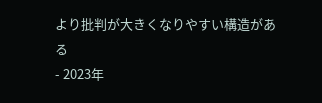より批判が大きくなりやすい構造がある
- 2023年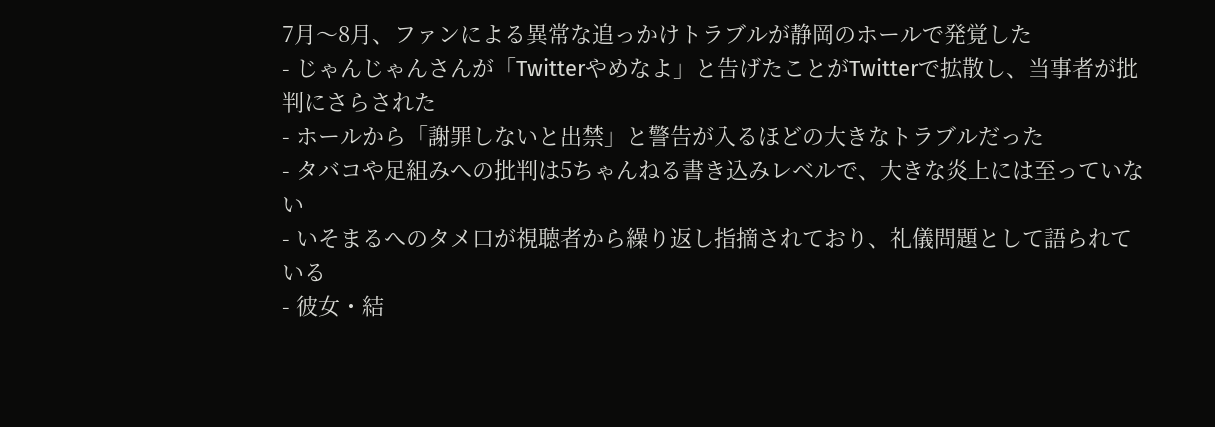7月〜8月、ファンによる異常な追っかけトラブルが静岡のホールで発覚した
- じゃんじゃんさんが「Twitterやめなよ」と告げたことがTwitterで拡散し、当事者が批判にさらされた
- ホールから「謝罪しないと出禁」と警告が入るほどの大きなトラブルだった
- タバコや足組みへの批判は5ちゃんねる書き込みレベルで、大きな炎上には至っていない
- いそまるへのタメ口が視聴者から繰り返し指摘されており、礼儀問題として語られている
- 彼女・結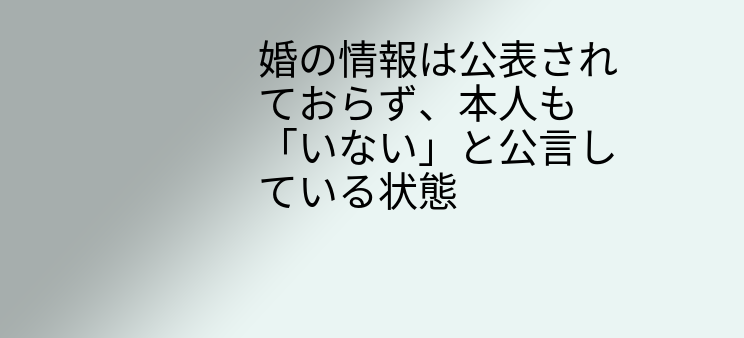婚の情報は公表されておらず、本人も「いない」と公言している状態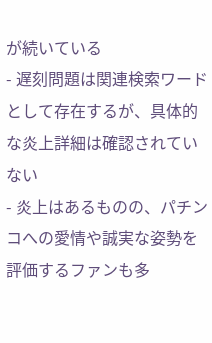が続いている
- 遅刻問題は関連検索ワードとして存在するが、具体的な炎上詳細は確認されていない
- 炎上はあるものの、パチンコへの愛情や誠実な姿勢を評価するファンも多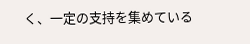く、一定の支持を集めている